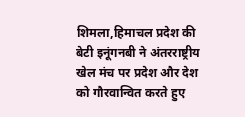शिमला,हिमाचल प्रदेश की बेटी इनूंगनबी ने अंतरराष्ट्रीय खेल मंच पर प्रदेश और देश को गौरवान्वित करते हुए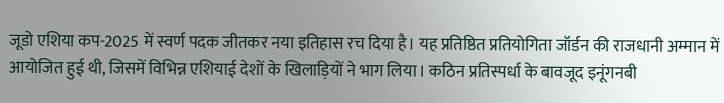जूडो एशिया कप-2025 में स्वर्ण पदक जीतकर नया इतिहास रच दिया है। यह प्रतिष्ठित प्रतियोगिता जॉर्डन की राजधानी अम्मान में आयोजित हुई थी, जिसमें विभिन्न एशियाई देशों के खिलाड़ियों ने भाग लिया। कठिन प्रतिस्पर्धा के बावजूद इनूंगनबी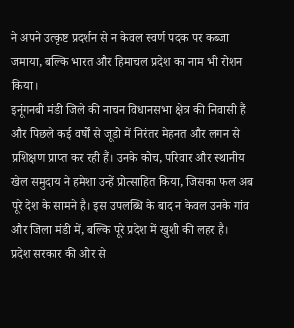ने अपने उत्कृष्ट प्रदर्शन से न केवल स्वर्ण पदक पर कब्जा जमाया, बल्कि भारत और हिमाचल प्रदेश का नाम भी रोशन किया।
इनूंगनबी मंडी जिले की नाचन विधानसभा क्षेत्र की निवासी हैं और पिछले कई वर्षों से जूडो में निरंतर मेहनत और लगन से प्रशिक्षण प्राप्त कर रही हैं। उनके कोच, परिवार और स्थानीय खेल समुदाय ने हमेशा उन्हें प्रोत्साहित किया, जिसका फल अब पूरे देश के सामने है। इस उपलब्धि के बाद न केवल उनके गांव और जिला मंडी में, बल्कि पूरे प्रदेश में खुशी की लहर है।
प्रदेश सरकार की ओर से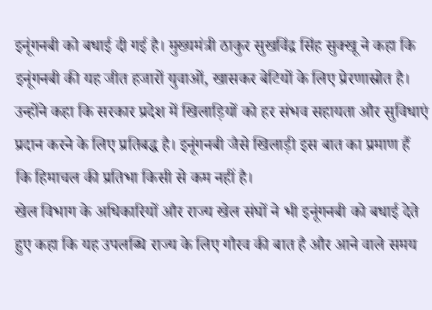इनूंगनबी को बधाई दी गई है। मुख्यमंत्री ठाकुर सुखविंद्र सिंह सुक्खू ने कहा कि इनूंगनबी की यह जीत हजारों युवाओं, खासकर बेटियों के लिए प्रेरणास्रोत है। उन्होंने कहा कि सरकार प्रदेश में खिलाड़ियों को हर संभव सहायता और सुविधाएं प्रदान करने के लिए प्रतिबद्ध है। इनूंगनबी जैसे खिलाड़ी इस बात का प्रमाण हैं कि हिमाचल की प्रतिभा किसी से कम नहीं है।
खेल विभाग के अधिकारियों और राज्य खेल संघों ने भी इनूंगनबी को बधाई देते हुए कहा कि यह उपलब्धि राज्य के लिए गौरव की बात है और आने वाले समय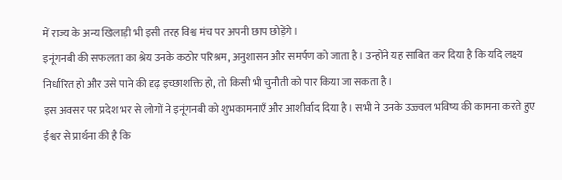में राज्य के अन्य खिलाड़ी भी इसी तरह विश्व मंच पर अपनी छाप छोड़ेंगे।
इनूंगनबी की सफलता का श्रेय उनके कठोर परिश्रम, अनुशासन और समर्पण को जाता है। उन्होंने यह साबित कर दिया है कि यदि लक्ष्य निर्धारित हो और उसे पाने की दृढ़ इच्छाशक्ति हो, तो किसी भी चुनौती को पार किया जा सकता है।
इस अवसर पर प्रदेश भर से लोगों ने इनूंगनबी को शुभकामनाएँ और आशीर्वाद दिया है। सभी ने उनके उज्ज्वल भविष्य की कामना करते हुए ईश्वर से प्रार्थना की है कि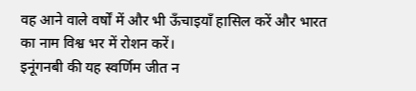वह आने वाले वर्षों में और भी ऊँचाइयाँ हासिल करें और भारत का नाम विश्व भर में रोशन करें।
इनूंगनबी की यह स्वर्णिम जीत न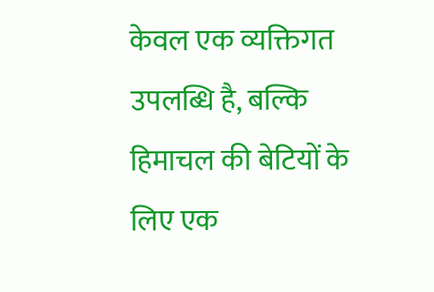केवल एक व्यक्तिगत उपलब्धि है, बल्कि हिमाचल की बेटियों के लिए एक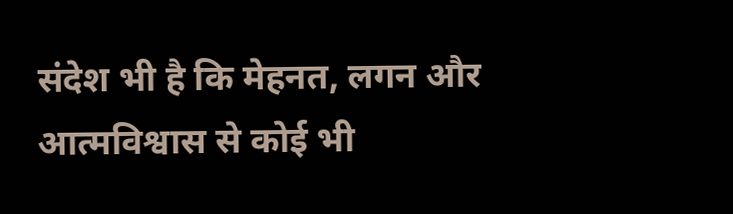संदेश भी है कि मेहनत, लगन और आत्मविश्वास से कोई भी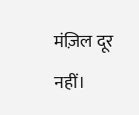मंज़िल दूर नहीं।